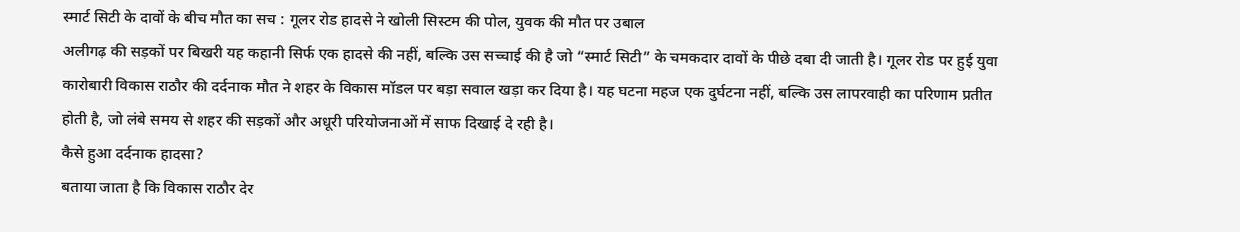स्मार्ट सिटी के दावों के बीच मौत का सच : गूलर रोड हादसे ने खोली सिस्टम की पोल, युवक की मौत पर उबाल
अलीगढ़ की सड़कों पर बिखरी यह कहानी सिर्फ एक हादसे की नहीं, बल्कि उस सच्चाई की है जो “स्मार्ट सिटी” के चमकदार दावों के पीछे दबा दी जाती है। गूलर रोड पर हुई युवा कारोबारी विकास राठौर की दर्दनाक मौत ने शहर के विकास मॉडल पर बड़ा सवाल खड़ा कर दिया है। यह घटना महज एक दुर्घटना नहीं, बल्कि उस लापरवाही का परिणाम प्रतीत होती है, जो लंबे समय से शहर की सड़कों और अधूरी परियोजनाओं में साफ दिखाई दे रही है।
कैसे हुआ दर्दनाक हादसा?
बताया जाता है कि विकास राठौर देर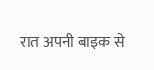रात अपनी बाइक से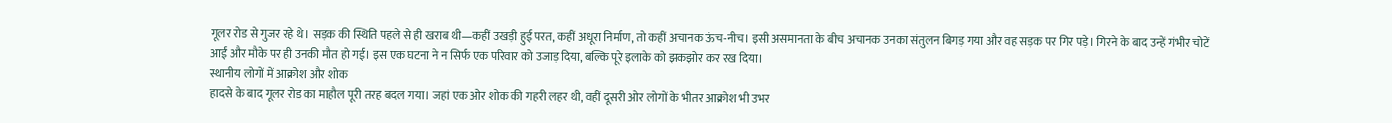गूलर रोड से गुजर रहे थे। सड़क की स्थिति पहले से ही खराब थी—कहीं उखड़ी हुई परत, कहीं अधूरा निर्माण, तो कहीं अचानक ऊंच-नीच। इसी असमानता के बीच अचानक उनका संतुलन बिगड़ गया और वह सड़क पर गिर पड़े। गिरने के बाद उन्हें गंभीर चोटें आईं और मौके पर ही उनकी मौत हो गई। इस एक घटना ने न सिर्फ एक परिवार को उजाड़ दिया, बल्कि पूरे इलाके को झकझोर कर रख दिया।
स्थानीय लोगों में आक्रोश और शोक
हादसे के बाद गूलर रोड का माहौल पूरी तरह बदल गया। जहां एक ओर शोक की गहरी लहर थी, वहीं दूसरी ओर लोगों के भीतर आक्रोश भी उभर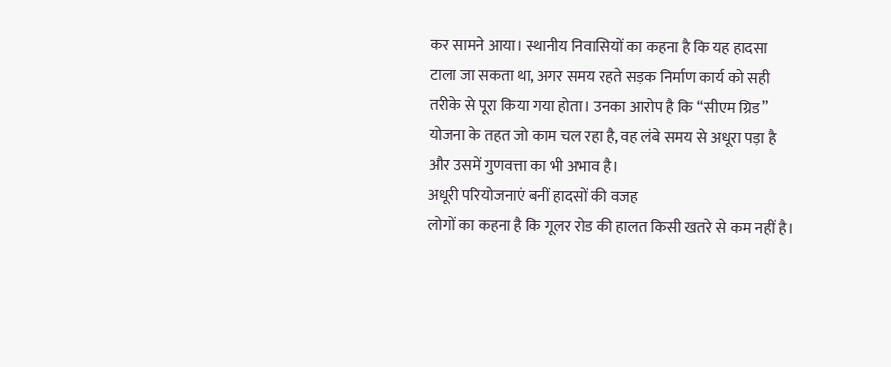कर सामने आया। स्थानीय निवासियों का कहना है कि यह हादसा टाला जा सकता था, अगर समय रहते सड़क निर्माण कार्य को सही तरीके से पूरा किया गया होता। उनका आरोप है कि “सीएम ग्रिड” योजना के तहत जो काम चल रहा है, वह लंबे समय से अधूरा पड़ा है और उसमें गुणवत्ता का भी अभाव है।
अधूरी परियोजनाएं बनीं हादसों की वजह
लोगों का कहना है कि गूलर रोड की हालत किसी खतरे से कम नहीं है।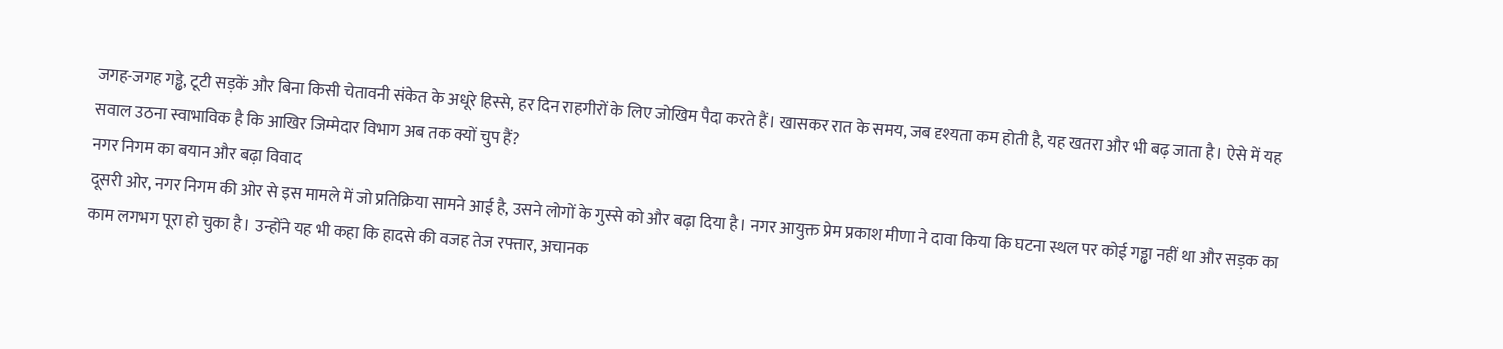जगह-जगह गड्ढे, टूटी सड़कें और बिना किसी चेतावनी संकेत के अधूरे हिस्से, हर दिन राहगीरों के लिए जोखिम पैदा करते हैं। खासकर रात के समय, जब दृश्यता कम होती है, यह खतरा और भी बढ़ जाता है। ऐसे में यह सवाल उठना स्वाभाविक है कि आखिर जिम्मेदार विभाग अब तक क्यों चुप हैं?
नगर निगम का बयान और बढ़ा विवाद
दूसरी ओर, नगर निगम की ओर से इस मामले में जो प्रतिक्रिया सामने आई है, उसने लोगों के गुस्से को और बढ़ा दिया है। नगर आयुक्त प्रेम प्रकाश मीणा ने दावा किया कि घटना स्थल पर कोई गड्ढा नहीं था और सड़क का काम लगभग पूरा हो चुका है। उन्होंने यह भी कहा कि हादसे की वजह तेज रफ्तार, अचानक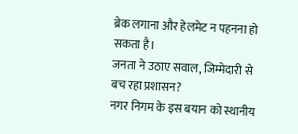ब्रेक लगाना और हेलमेट न पहनना हो सकता है।
जनता ने उठाए सवाल, जिम्मेदारी से बच रहा प्रशासन?
नगर निगम के इस बयान को स्थानीय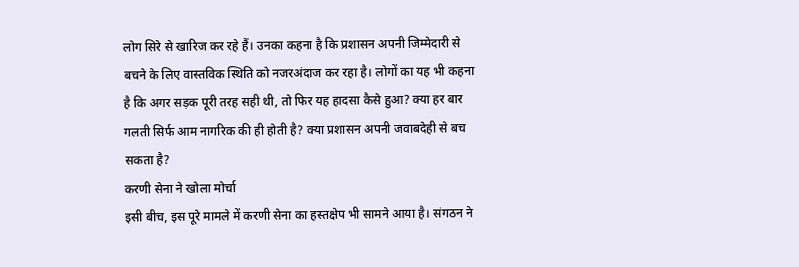लोग सिरे से खारिज कर रहे हैं। उनका कहना है कि प्रशासन अपनी जिम्मेदारी से बचने के लिए वास्तविक स्थिति को नजरअंदाज कर रहा है। लोगों का यह भी कहना है कि अगर सड़क पूरी तरह सही थी, तो फिर यह हादसा कैसे हुआ? क्या हर बार गलती सिर्फ आम नागरिक की ही होती है? क्या प्रशासन अपनी जवाबदेही से बच सकता है?
करणी सेना ने खोला मोर्चा
इसी बीच, इस पूरे मामले में करणी सेना का हस्तक्षेप भी सामने आया है। संगठन ने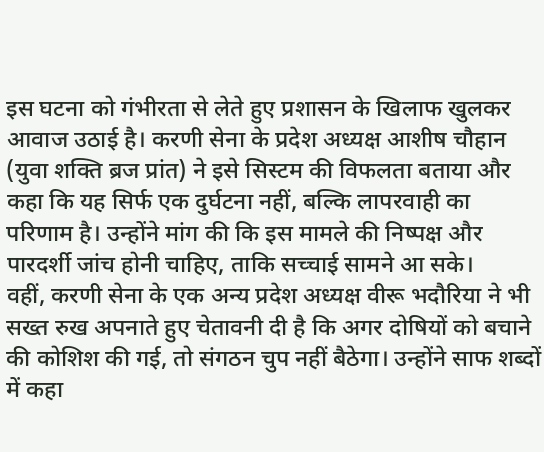इस घटना को गंभीरता से लेते हुए प्रशासन के खिलाफ खुलकर आवाज उठाई है। करणी सेना के प्रदेश अध्यक्ष आशीष चौहान (युवा शक्ति ब्रज प्रांत) ने इसे सिस्टम की विफलता बताया और कहा कि यह सिर्फ एक दुर्घटना नहीं, बल्कि लापरवाही का परिणाम है। उन्होंने मांग की कि इस मामले की निष्पक्ष और पारदर्शी जांच होनी चाहिए, ताकि सच्चाई सामने आ सके।
वहीं, करणी सेना के एक अन्य प्रदेश अध्यक्ष वीरू भदौरिया ने भी सख्त रुख अपनाते हुए चेतावनी दी है कि अगर दोषियों को बचाने की कोशिश की गई, तो संगठन चुप नहीं बैठेगा। उन्होंने साफ शब्दों में कहा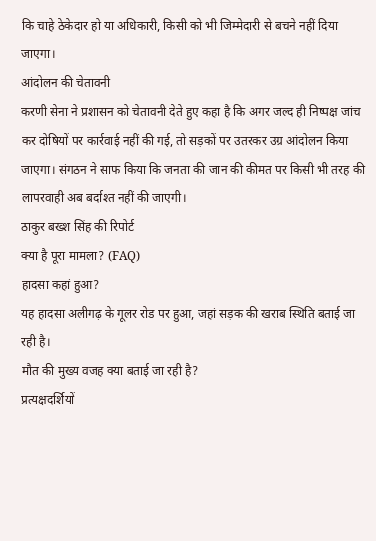कि चाहे ठेकेदार हो या अधिकारी, किसी को भी जिम्मेदारी से बचने नहीं दिया जाएगा।
आंदोलन की चेतावनी
करणी सेना ने प्रशासन को चेतावनी देते हुए कहा है कि अगर जल्द ही निष्पक्ष जांच कर दोषियों पर कार्रवाई नहीं की गई, तो सड़कों पर उतरकर उग्र आंदोलन किया जाएगा। संगठन ने साफ किया कि जनता की जान की कीमत पर किसी भी तरह की लापरवाही अब बर्दाश्त नहीं की जाएगी।
ठाकुर बख्श सिंह की रिपोर्ट
क्या है पूरा मामला? (FAQ)
हादसा कहां हुआ?
यह हादसा अलीगढ़ के गूलर रोड पर हुआ, जहां सड़क की खराब स्थिति बताई जा रही है।
मौत की मुख्य वजह क्या बताई जा रही है?
प्रत्यक्षदर्शियों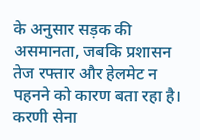के अनुसार सड़क की असमानता, जबकि प्रशासन तेज रफ्तार और हेलमेट न पहनने को कारण बता रहा है।
करणी सेना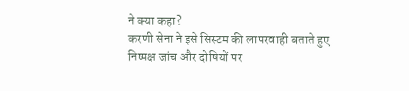ने क्या कहा?
करणी सेना ने इसे सिस्टम की लापरवाही बताते हुए निष्पक्ष जांच और दोषियों पर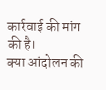कार्रवाई की मांग की है।
क्या आंदोलन की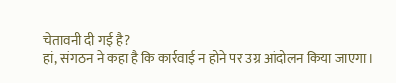चेतावनी दी गई है?
हां, संगठन ने कहा है कि कार्रवाई न होने पर उग्र आंदोलन किया जाएगा।